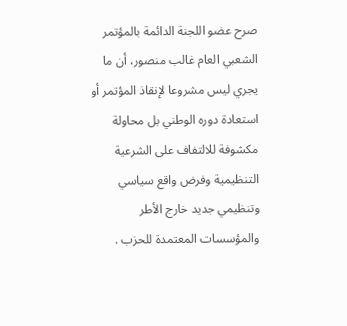صرح عضو اللجنة الدائمة بالمؤتمر الشعبي العام غالب منصور، أن ما يجري ليس مشروعا لإنقاذ المؤتمر أو استعادة دوره الوطني بل محاولة مكشوفة للالتفاف على الشرعية التنظيمية وفرض واقع سياسي وتنظيمي جديد خارج الأطر والمؤسسات المعتمدة للحزب .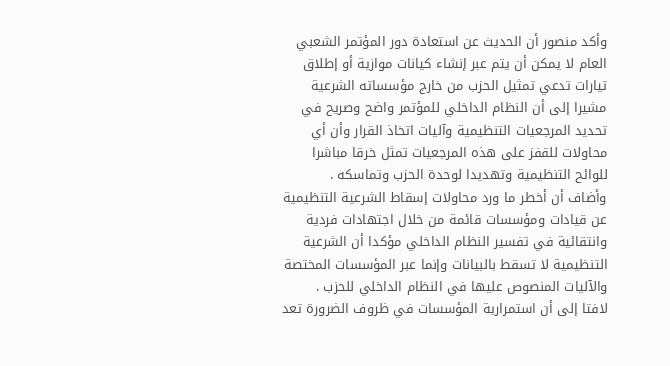وأكد منصور أن الحديث عن استعادة دور المؤتمر الشعبي العام لا يمكن أن يتم عبر إنشاء كيانات موازية أو إطلاق تيارات تدعي تمثيل الحزب من خارج مؤسساته الشرعية مشيرا إلى أن النظام الداخلي للمؤتمر واضح وصريح في تحديد المرجعيات التنظيمية وآليات اتخاذ القرار وأن أي محاولات للقفز على هذه المرجعيات تمثل خرقا مباشرا للوائح التنظيمية وتهديدا لوحدة الحزب وتماسكه .
وأضاف أن أخطر ما ورد محاولات إسقاط الشرعية التنظيمية عن قيادات ومؤسسات قائمة من خلال اجتهادات فردية وانتقائية في تفسير النظام الداخلي مؤكدا أن الشرعية التنظيمية لا تسقط بالبيانات وإنما عبر المؤسسات المختصة والآليات المنصوص عليها في النظام الداخلي للحزب .
لافتا إلى أن استمرارية المؤسسات في ظروف الضرورة تعد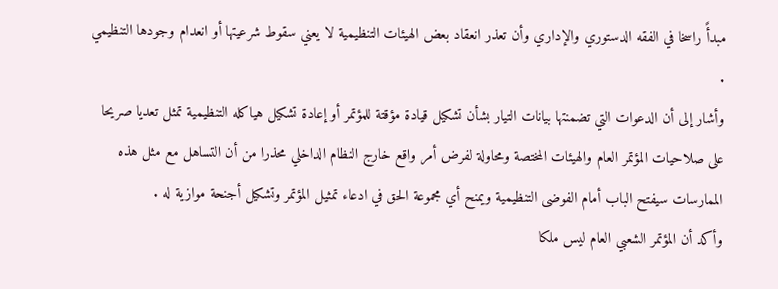مبدأً راسخا في الفقه الدستوري والإداري وأن تعذر انعقاد بعض الهيئات التنظيمية لا يعني سقوط شرعيتها أو انعدام وجودها التنظيمي .
وأشار إلى أن الدعوات التي تضمنتها بيانات التيار بشأن تشكيل قيادة مؤقتة للمؤتمر أو إعادة تشكيل هياكله التنظيمية تمثل تعديا صريحا على صلاحيات المؤتمر العام والهيئات المختصة ومحاولة لفرض أمر واقع خارج النظام الداخلي محذرا من أن التساهل مع مثل هذه الممارسات سيفتح الباب أمام الفوضى التنظيمية ويمنح أي مجموعة الحق في ادعاء تمثيل المؤتمر وتشكيل أجنحة موازية له .
وأكد أن المؤتمر الشعبي العام ليس ملكا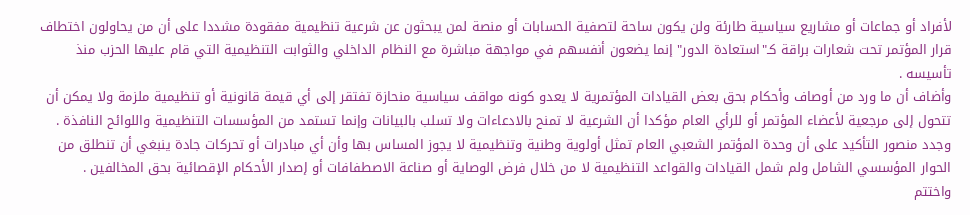لأفراد أو جماعات أو مشاريع سياسية طارئة ولن يكون ساحة لتصفية الحسابات أو منصة لمن يبحثون عن شرعية تنظيمية مفقودة مشددا على أن من يحاولون اختطاف قرار المؤتمر تحت شعارات براقة كـ"استعادة الدور" إنما يضعون أنفسهم في مواجهة مباشرة مع النظام الداخلي والثوابت التنظيمية التي قام عليها الحزب منذ تأسيسه .
وأضاف أن ما ورد من أوصاف وأحكام بحق بعض القيادات المؤتمرية لا يعدو كونه مواقف سياسية منحازة تفتقر إلى أي قيمة قانونية أو تنظيمية ملزمة ولا يمكن أن تتحول إلى مرجعية لأعضاء المؤتمر أو للرأي العام مؤكدا أن الشرعية لا تمنح بالادعاءات ولا تسلب بالبيانات وإنما تستمد من المؤسسات التنظيمية واللوائح النافذة .
وجدد منصور التأكيد على أن وحدة المؤتمر الشعبي العام تمثل أولوية وطنية وتنظيمية لا يجوز المساس بها وأن أي مبادرات أو تحركات جادة ينبغي أن تنطلق من الحوار المؤسسي الشامل ولم شمل القيادات والقواعد التنظيمية لا من خلال فرض الوصاية أو صناعة الاصطفافات أو إصدار الأحكام الإقصائية بحق المخالفين .
واختتم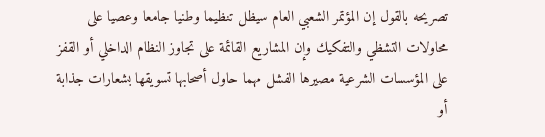تصريحه بالقول إن المؤتمر الشعبي العام سيظل تنظيما وطنيا جامعا وعصيا على محاولات التشظي والتفكيك وإن المشاريع القائمة على تجاوز النظام الداخلي أو القفز على المؤسسات الشرعية مصيرها الفشل مهما حاول أصحابها تسويقها بشعارات جذابة أو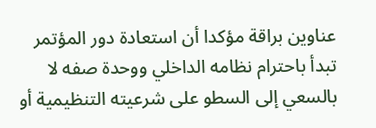عناوين براقة مؤكدا أن استعادة دور المؤتمر تبدأ باحترام نظامه الداخلي ووحدة صفه لا بالسعي إلى السطو على شرعيته التنظيمية أو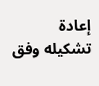إعادة تشكيله وفق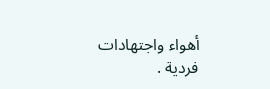أهواء واجتهادات فردية .